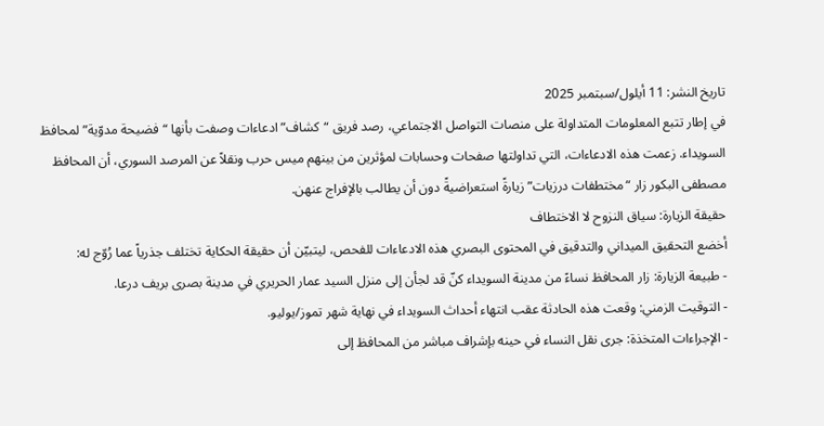تاريخ النشر: 11 أيلول/سبتمبر 2025
في إطار تتبع المعلومات المتداولة على منصات التواصل الاجتماعي، رصد فريق “كشاف” ادعاءات وصفت بأنها “فضيحة مدوّية” لمحافظ السويداء. زعمت هذه الادعاءات، التي تداولتها صفحات وحسابات لمؤثرين من بينهم ميس حرب ونقلاً عن المرصد السوري، أن المحافظ مصطفى البكور زار “مختطفات درزيات” زيارةً استعراضيةً دون أن يطالب بالإفراج عنهن.
حقيقة الزيارة: سياق النزوح لا الاختطاف
أخضع التحقيق الميداني والتدقيق في المحتوى البصري هذه الادعاءات للفحص، ليتبيّن أن حقيقة الحكاية تختلف جذرياً عما رُوّج له:
- طبيعة الزيارة: زار المحافظ نساءً من مدينة السويداء كنّ قد لجأن إلى منزل السيد عمار الحريري في مدينة بصرى بريف درعا.
- التوقيت الزمني: وقعت هذه الحادثة عقب انتهاء أحداث السويداء في نهاية شهر تموز/يوليو.
- الإجراءات المتخذة: جرى نقل النساء في حينه بإشراف مباشر من المحافظ إلى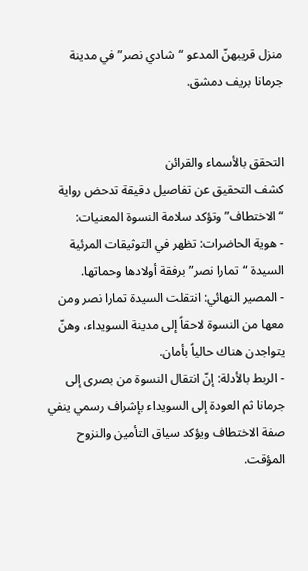منزل قريبهنّ المدعو “شادي نصر” في مدينة جرمانا بريف دمشق.


التحقق بالأسماء والقرائن
كشف التحقيق عن تفاصيل دقيقة تدحض رواية “الاختطاف” وتؤكد سلامة النسوة المعنيات:
- هوية الحاضرات: تظهر في التوثيقات المرئية السيدة “تمارا نصر” برفقة أولادها وحماتها.
- المصير النهائي: انتقلت السيدة تمارا نصر ومن معها من النسوة لاحقاً إلى مدينة السويداء، وهنّ يتواجدن هناك حالياً بأمان.
- الربط بالأدلة: إنّ انتقال النسوة من بصرى إلى جرمانا ثم العودة إلى السويداء بإشراف رسمي ينفي صفة الاختطاف ويؤكد سياق التأمين والنزوح المؤقت.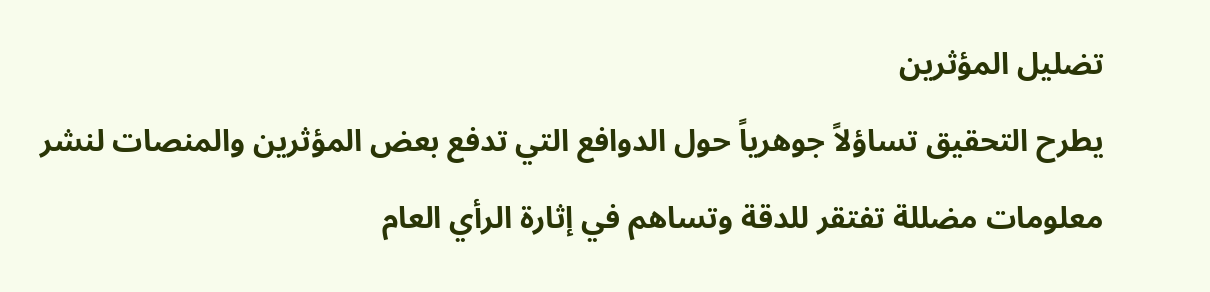تضليل المؤثرين
يطرح التحقيق تساؤلاً جوهرياً حول الدوافع التي تدفع بعض المؤثرين والمنصات لنشر معلومات مضللة تفتقر للدقة وتساهم في إثارة الرأي العام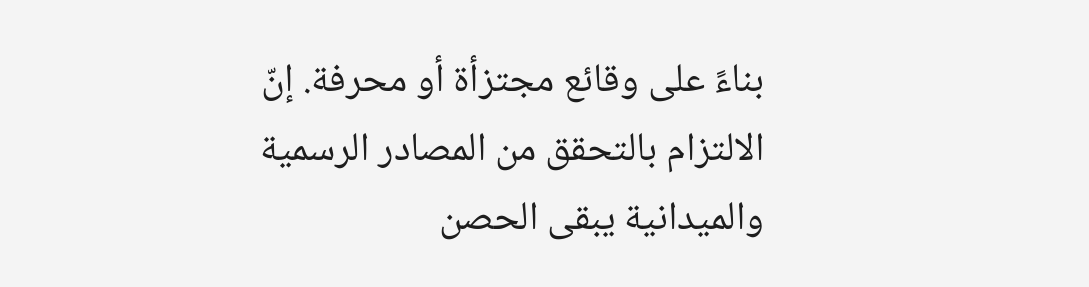بناءً على وقائع مجتزأة أو محرفة. إنّ الالتزام بالتحقق من المصادر الرسمية والميدانية يبقى الحصن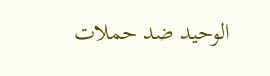الوحيد ضد حملات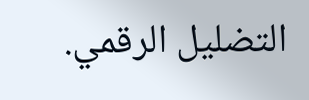التضليل الرقمي.